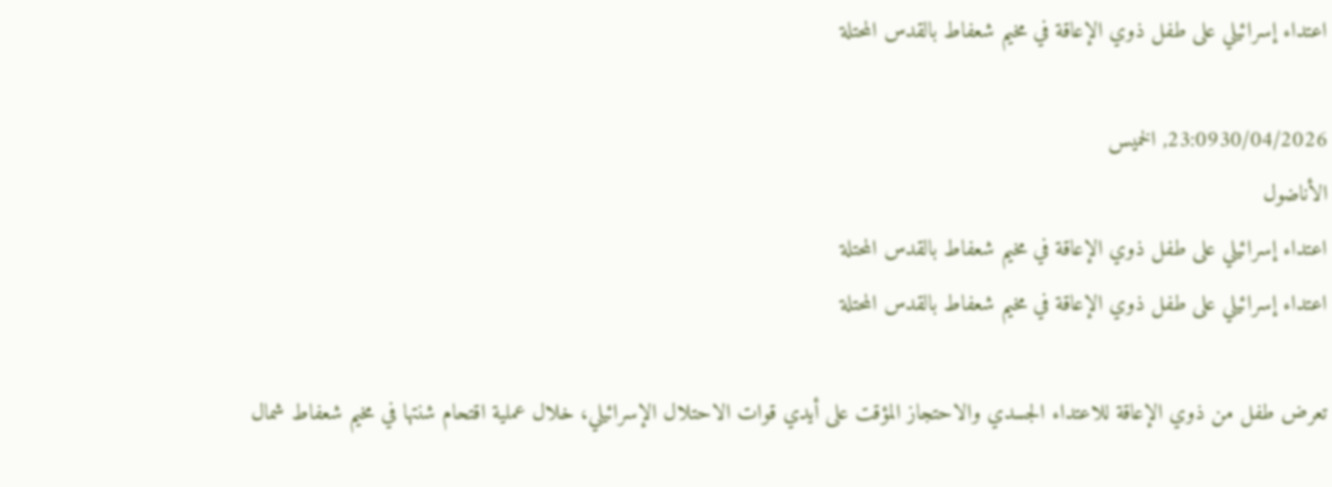اعتداء إسرائيلي على طفل ذوي الإعاقة في مخيم شعفاط بالقدس المحتلة

23:0930/04/2026, الخميس
الأناضول
اعتداء إسرائيلي على طفل ذوي الإعاقة في مخيم شعفاط بالقدس المحتلة
اعتداء إسرائيلي على طفل ذوي الإعاقة في مخيم شعفاط بالقدس المحتلة

تعرض طفل من ذوي الإعاقة للاعتداء الجسدي والاحتجاز المؤقت على أيدي قوات الاحتلال الإسرائيلي، خلال عملية اقتحام شنتها في مخيم شعفاط شمال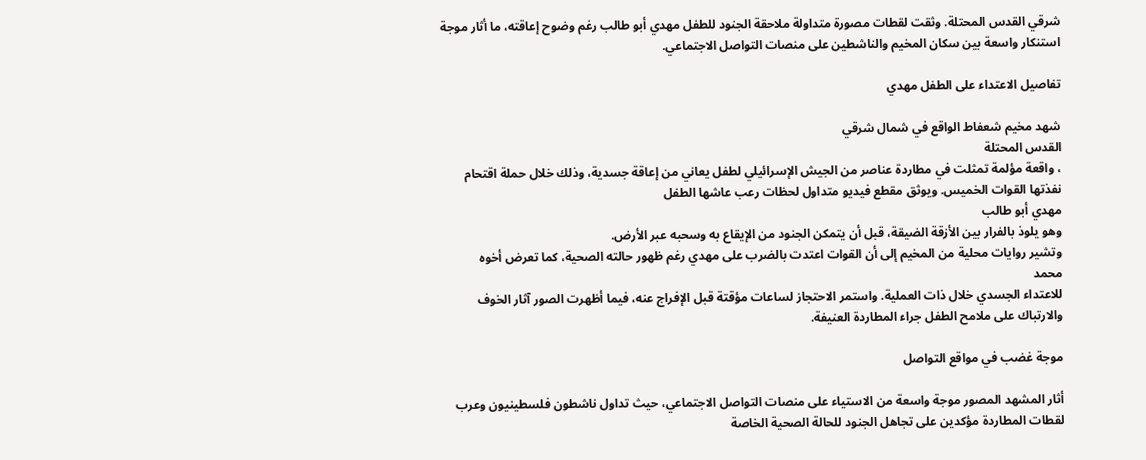شرقي القدس المحتلة. وثقت لقطات مصورة متداولة ملاحقة الجنود للطفل مهدي أبو طالب رغم وضوح إعاقته، ما أثار موجة استنكار واسعة بين سكان المخيم والناشطين على منصات التواصل الاجتماعي.

تفاصيل الاعتداء على الطفل مهدي

شهد مخيم شعفاط الواقع في شمال شرقي
القدس المحتلة
، واقعة مؤلمة تمثلت في مطاردة عناصر من الجيش الإسرائيلي لطفل يعاني من إعاقة جسدية، وذلك خلال حملة اقتحام نفذتها القوات الخميس. ويوثق مقطع فيديو متداول لحظات رعب عاشها الطفل
مهدي أبو طالب
وهو يلوذ بالفرار بين الأزقة الضيقة، قبل أن يتمكن الجنود من الإيقاع به وسحبه عبر الأرض.
وتشير روايات محلية من المخيم إلى أن القوات اعتدت بالضرب على مهدي رغم ظهور حالته الصحية، كما تعرض أخوه
محمد
للاعتداء الجسدي خلال ذات العملية. واستمر الاحتجاز لساعات مؤقتة قبل الإفراج عنه، فيما أظهرت الصور آثار الخوف والارتباك على ملامح الطفل جراء المطاردة العنيفة.

موجة غضب في مواقع التواصل

أثار المشهد المصور موجة واسعة من الاستياء على منصات التواصل الاجتماعي، حيث تداول ناشطون فلسطينيون وعرب لقطات المطاردة مؤكدين على تجاهل الجنود للحالة الصحية الخاصة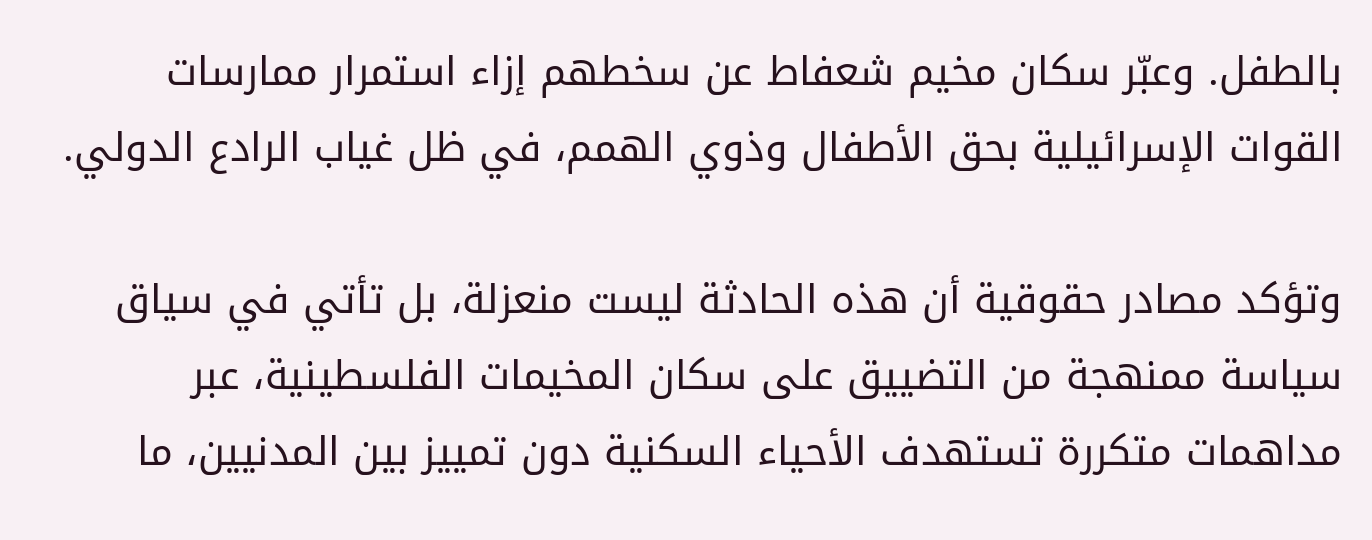بالطفل. وعبّر سكان مخيم شعفاط عن سخطهم إزاء استمرار ممارسات القوات الإسرائيلية بحق الأطفال وذوي الهمم، في ظل غياب الرادع الدولي.

وتؤكد مصادر حقوقية أن هذه الحادثة ليست منعزلة، بل تأتي في سياق سياسة ممنهجة من التضييق على سكان المخيمات الفلسطينية، عبر مداهمات متكررة تستهدف الأحياء السكنية دون تمييز بين المدنيين، ما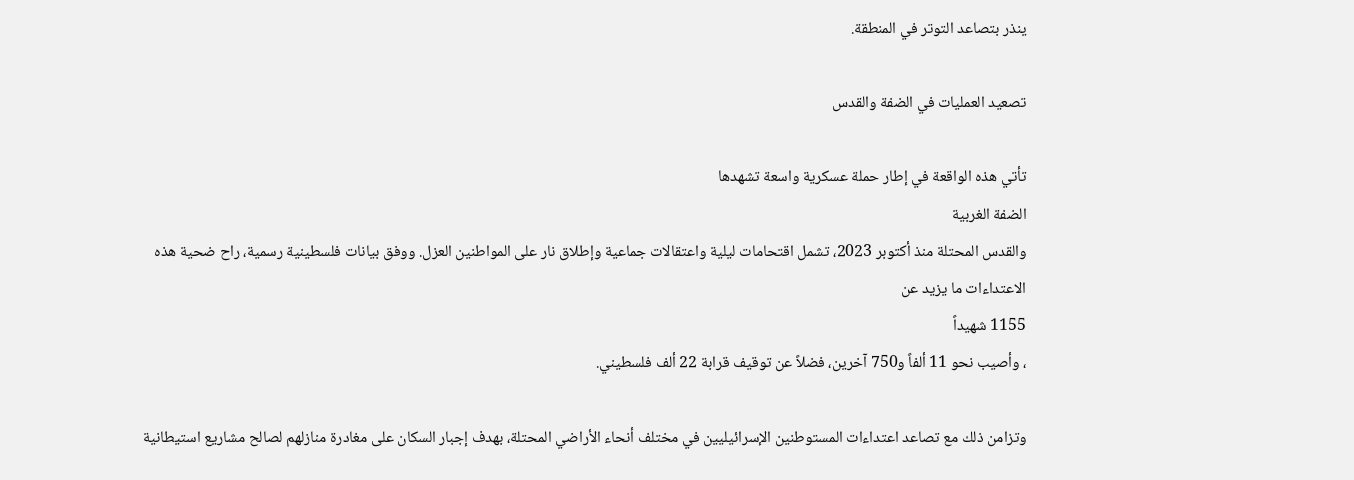ينذر بتصاعد التوتر في المنطقة.

تصعيد العمليات في الضفة والقدس

تأتي هذه الواقعة في إطار حملة عسكرية واسعة تشهدها
الضفة الغربية
والقدس المحتلة منذ أكتوبر 2023، تشمل اقتحامات ليلية واعتقالات جماعية وإطلاق نار على المواطنين العزل. ووفق بيانات فلسطينية رسمية، راح ضحية هذه الاعتداءات ما يزيد عن
1155 شهيداً
، وأصيب نحو 11 ألفاً و750 آخرين، فضلاً عن توقيف قرابة 22 ألف فلسطيني.

وتزامن ذلك مع تصاعد اعتداءات المستوطنين الإسرائيليين في مختلف أنحاء الأراضي المحتلة، بهدف إجبار السكان على مغادرة منازلهم لصالح مشاريع استيطانية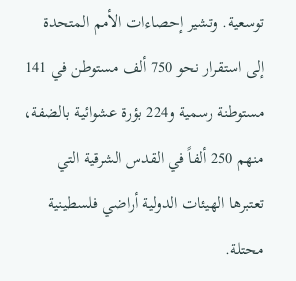توسعية. وتشير إحصاءات الأمم المتحدة إلى استقرار نحو 750 ألف مستوطن في 141 مستوطنة رسمية و224 بؤرة عشوائية بالضفة، منهم 250 ألفاً في القدس الشرقية التي تعتبرها الهيئات الدولية أراضي فلسطينية محتلة.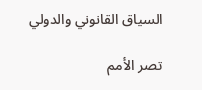السياق القانوني والدولي

تصر الأمم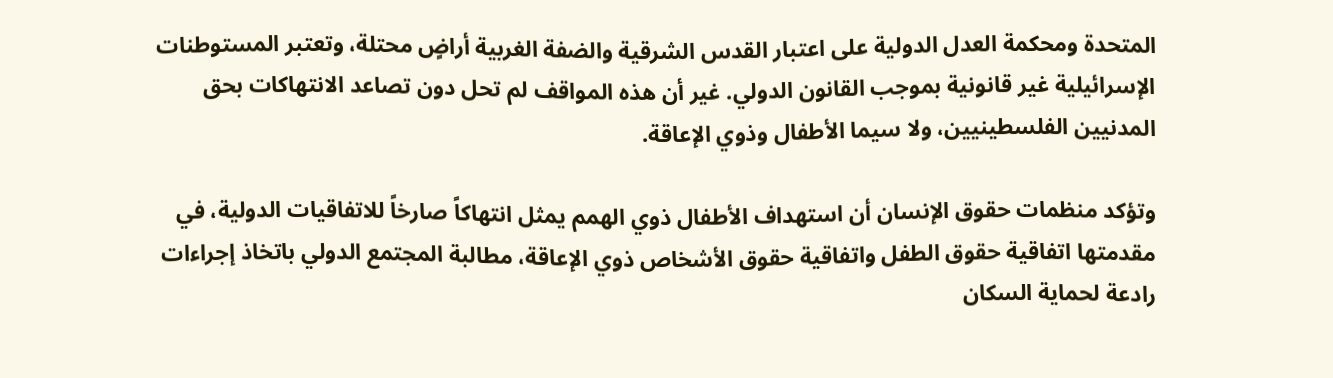المتحدة ومحكمة العدل الدولية على اعتبار القدس الشرقية والضفة الغربية أراضٍ محتلة، وتعتبر المستوطنات الإسرائيلية غير قانونية بموجب القانون الدولي. غير أن هذه المواقف لم تحل دون تصاعد الانتهاكات بحق المدنيين الفلسطينيين، ولا سيما الأطفال وذوي الإعاقة.

وتؤكد منظمات حقوق الإنسان أن استهداف الأطفال ذوي الهمم يمثل انتهاكاً صارخاً للاتفاقيات الدولية، في مقدمتها اتفاقية حقوق الطفل واتفاقية حقوق الأشخاص ذوي الإعاقة، مطالبة المجتمع الدولي باتخاذ إجراءات رادعة لحماية السكان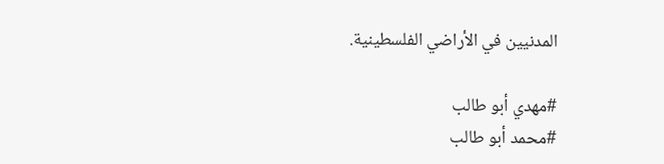المدنيين في الأراضي الفلسطينية.

#مهدي أبو طالب
#محمد أبو طالب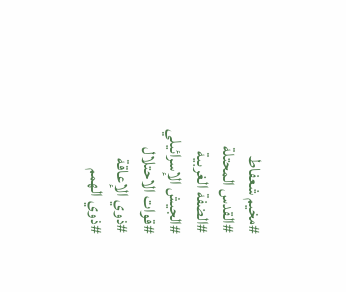#مخيم شعفاط
#القدس المحتلة
#الضفة الغربية
#الجيش الإسرائيلي
#قوات الاحتلال
#ذوي الإعاقة
#ذوي الهمم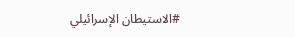#الاستيطان الإسرائيلي